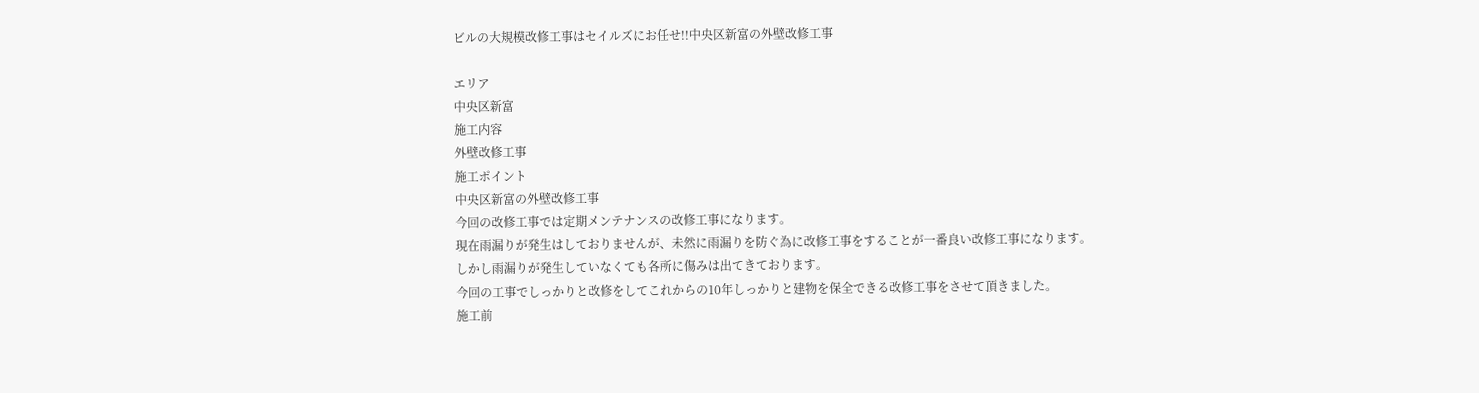ビルの大規模改修工事はセイルズにお任せ!!中央区新富の外壁改修工事

エリア
中央区新富
施工内容
外壁改修工事
施工ポイント
中央区新富の外壁改修工事
今回の改修工事では定期メンテナンスの改修工事になります。
現在雨漏りが発生はしておりませんが、未然に雨漏りを防ぐ為に改修工事をすることが一番良い改修工事になります。
しかし雨漏りが発生していなくても各所に傷みは出てきております。
今回の工事でしっかりと改修をしてこれからの10年しっかりと建物を保全できる改修工事をさせて頂きました。
施工前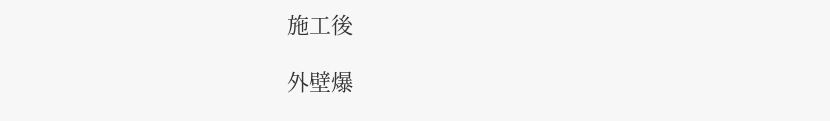施工後

外壁爆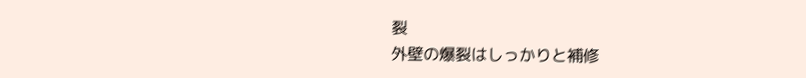裂
外壁の爆裂はしっかりと補修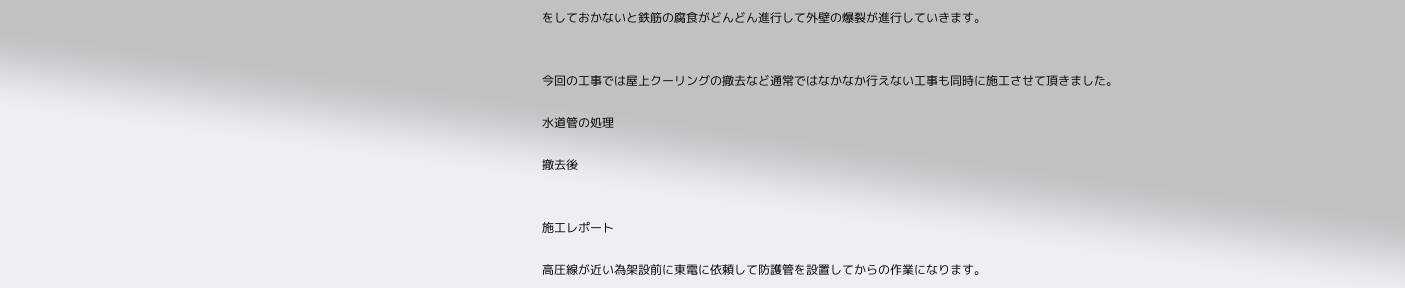をしておかないと鉄筋の腐食がどんどん進行して外壁の爆裂が進行していきます。


今回の工事では屋上クーリングの撤去など通常ではなかなか行えない工事も同時に施工させて頂きました。

水道管の処理

撤去後


施工レポート

高圧線が近い為架設前に東電に依頼して防護管を設置してからの作業になります。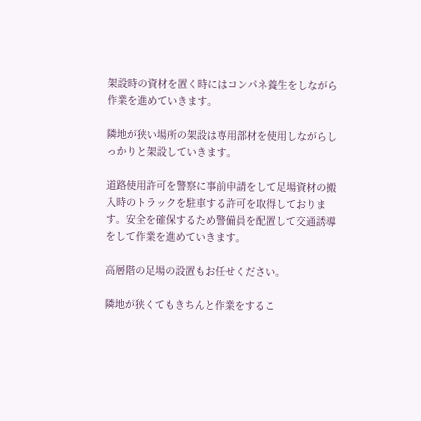架設時の資材を置く時にはコンパネ養生をしながら作業を進めていきます。

隣地が狭い場所の架設は専用部材を使用しながらしっかりと架設していきます。

道路使用許可を警察に事前申請をして足場資材の搬入時のトラックを駐車する許可を取得しております。安全を確保するため警備員を配置して交通誘導をして作業を進めていきます。

高層階の足場の設置もお任せください。

隣地が狭くてもきちんと作業をするこ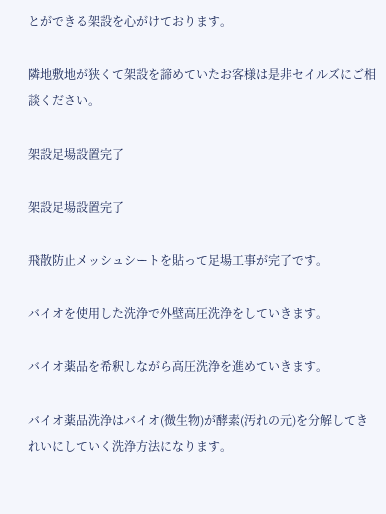とができる架設を心がけております。

隣地敷地が狭くて架設を諦めていたお客様は是非セイルズにご相談ください。

架設足場設置完了

架設足場設置完了

飛散防止メッシュシートを貼って足場工事が完了です。

バイオを使用した洗浄で外壁高圧洗浄をしていきます。

バイオ薬品を希釈しながら高圧洗浄を進めていきます。

バイオ薬品洗浄はバイオ(微生物)が酵素(汚れの元)を分解してきれいにしていく洗浄方法になります。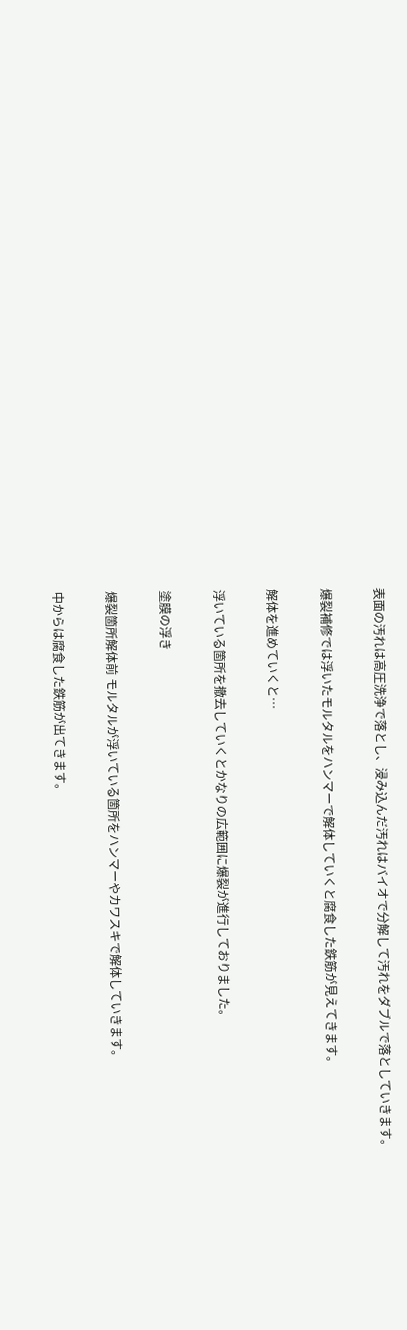表面の汚れは高圧洗浄で落とし、浸み込んだ汚れはバイオで分解して汚れをダブルで落としていきます。

爆裂補修では浮いたモルタルをハンマーで解体していくと腐食した鉄筋が見えてきます。

解体を進めていくと…

浮いている箇所を撤去していくとかなりの広範囲に爆裂が進行しておりました。

塗膜の浮き

爆裂箇所解体前 モルタルが浮いている箇所をハンマーやカワスキで解体していきます。

中からは腐食した鉄筋が出てきます。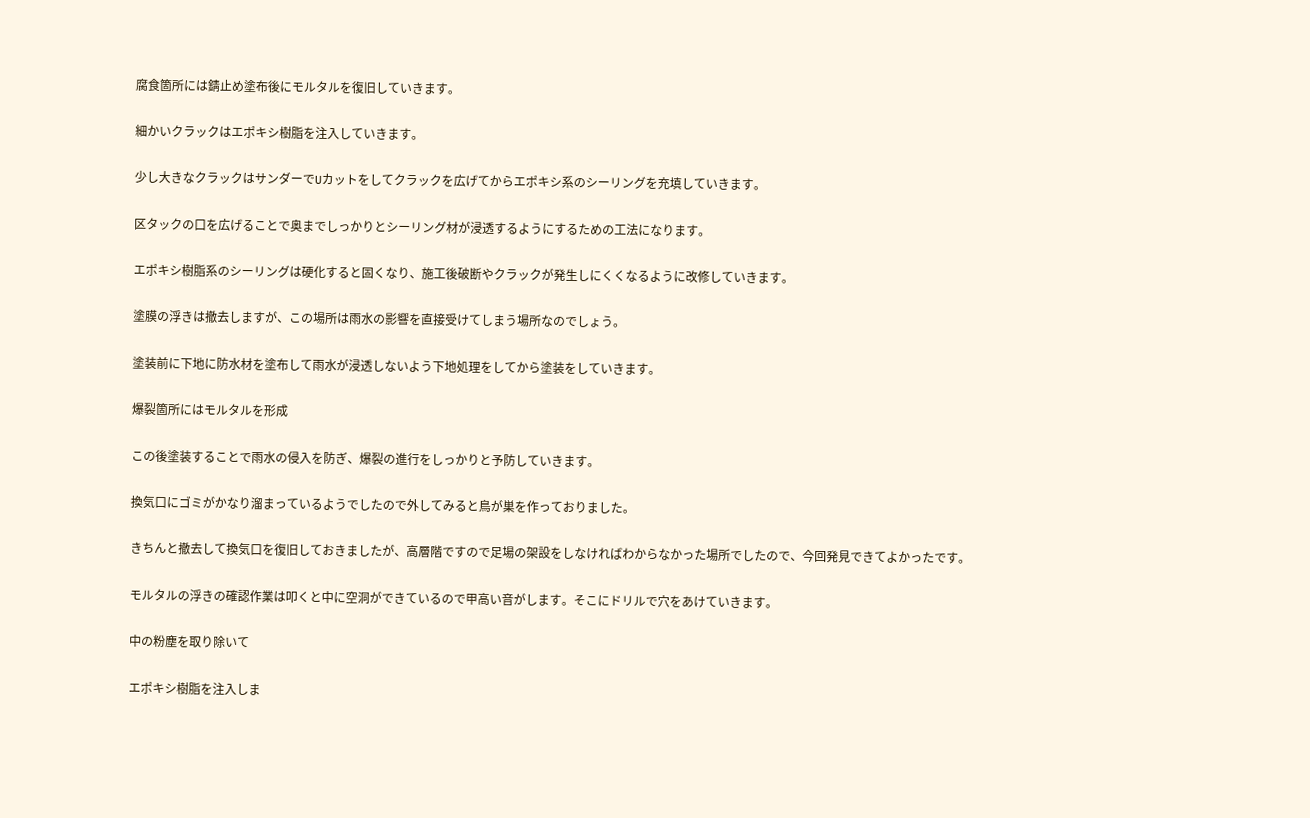腐食箇所には錆止め塗布後にモルタルを復旧していきます。

細かいクラックはエポキシ樹脂を注入していきます。

少し大きなクラックはサンダーでUカットをしてクラックを広げてからエポキシ系のシーリングを充填していきます。

区タックの口を広げることで奥までしっかりとシーリング材が浸透するようにするための工法になります。

エポキシ樹脂系のシーリングは硬化すると固くなり、施工後破断やクラックが発生しにくくなるように改修していきます。

塗膜の浮きは撤去しますが、この場所は雨水の影響を直接受けてしまう場所なのでしょう。

塗装前に下地に防水材を塗布して雨水が浸透しないよう下地処理をしてから塗装をしていきます。

爆裂箇所にはモルタルを形成

この後塗装することで雨水の侵入を防ぎ、爆裂の進行をしっかりと予防していきます。

換気口にゴミがかなり溜まっているようでしたので外してみると鳥が巣を作っておりました。

きちんと撤去して換気口を復旧しておきましたが、高層階ですので足場の架設をしなければわからなかった場所でしたので、今回発見できてよかったです。

モルタルの浮きの確認作業は叩くと中に空洞ができているので甲高い音がします。そこにドリルで穴をあけていきます。

中の粉塵を取り除いて

エポキシ樹脂を注入しま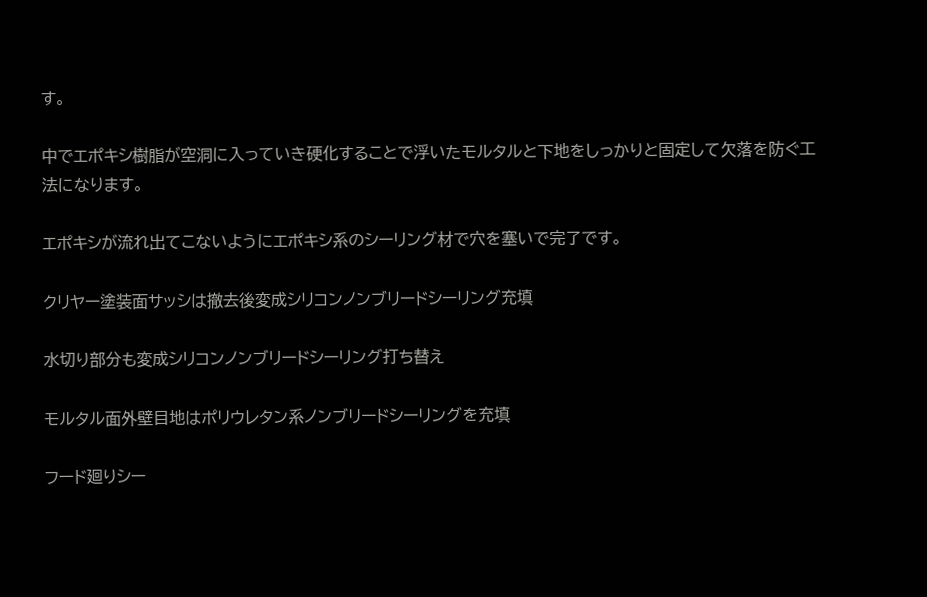す。

中でエポキシ樹脂が空洞に入っていき硬化することで浮いたモルタルと下地をしっかりと固定して欠落を防ぐ工法になります。

エポキシが流れ出てこないようにエポキシ系のシーリング材で穴を塞いで完了です。

クリヤー塗装面サッシは撤去後変成シリコンノンブリードシーリング充填

水切り部分も変成シリコンノンブリードシーリング打ち替え

モルタル面外壁目地はポリウレタン系ノンブリードシーリングを充填

フード廻りシー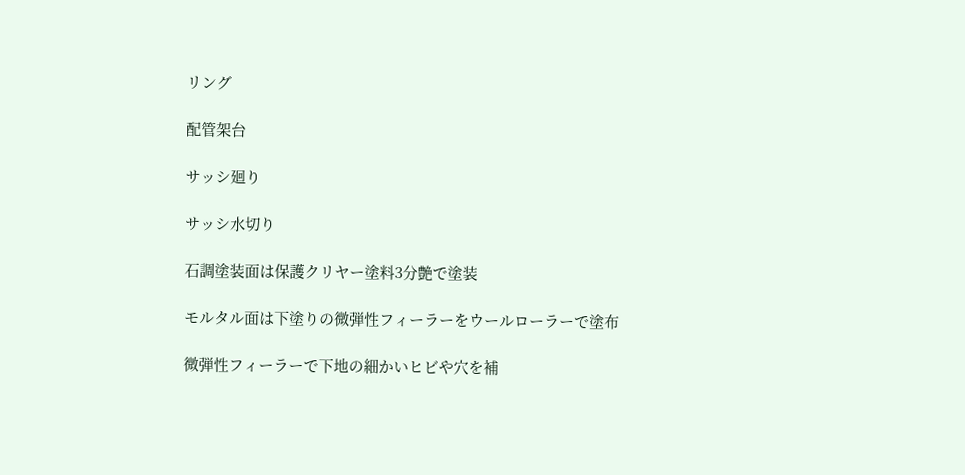リング

配管架台

サッシ廻り

サッシ水切り

石調塗装面は保護クリヤー塗料3分艶で塗装

モルタル面は下塗りの微弾性フィーラーをウールローラーで塗布

微弾性フィーラーで下地の細かいヒビや穴を補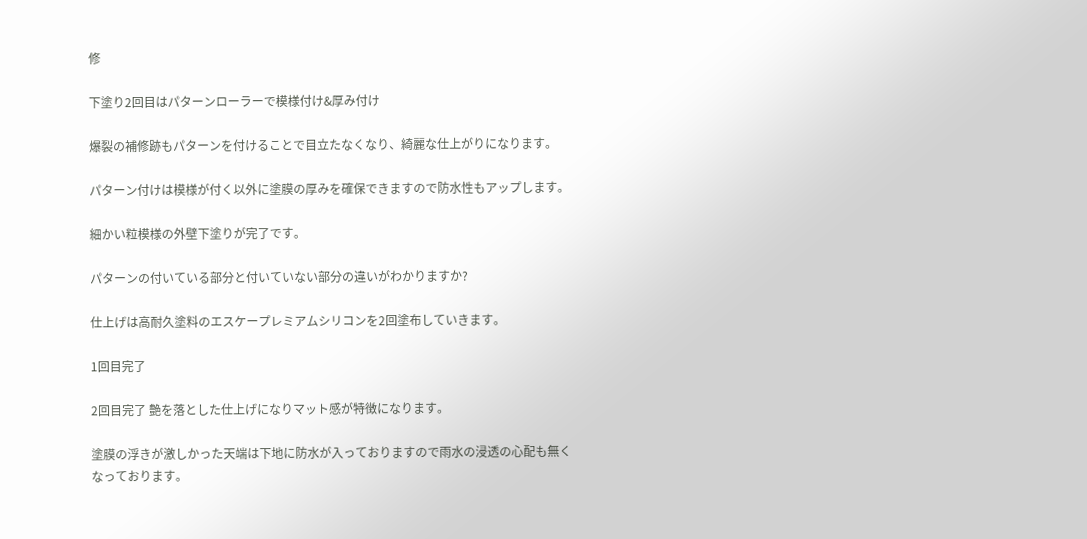修

下塗り2回目はパターンローラーで模様付け&厚み付け

爆裂の補修跡もパターンを付けることで目立たなくなり、綺麗な仕上がりになります。

パターン付けは模様が付く以外に塗膜の厚みを確保できますので防水性もアップします。

細かい粒模様の外壁下塗りが完了です。

パターンの付いている部分と付いていない部分の違いがわかりますか?

仕上げは高耐久塗料のエスケープレミアムシリコンを2回塗布していきます。

1回目完了

2回目完了 艶を落とした仕上げになりマット感が特徴になります。

塗膜の浮きが激しかった天端は下地に防水が入っておりますので雨水の浸透の心配も無くなっております。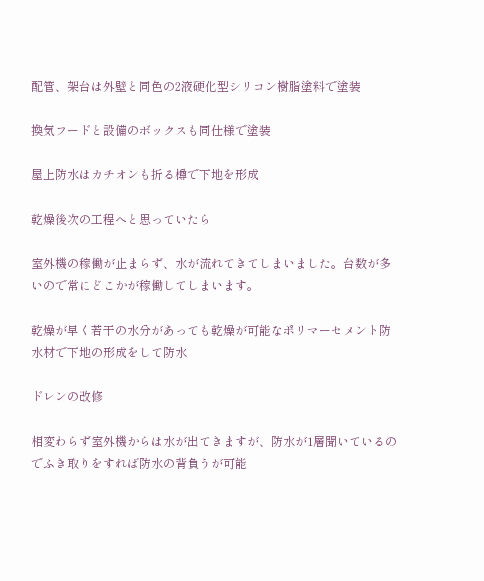配管、架台は外壁と同色の2液硬化型シリコン樹脂塗料で塗装

換気フードと設備のボックスも同仕様で塗装

屋上防水はカチオンも折る樽で下地を形成

乾燥後次の工程へと思っていたら

室外機の稼働が止まらず、水が流れてきてしまいました。台数が多いので常にどこかが稼働してしまいます。

乾燥が早く若干の水分があっても乾燥が可能なポリマーセメント防水材で下地の形成をして防水

ドレンの改修

相変わらず室外機からは水が出てきますが、防水が1層聞いているのでふき取りをすれば防水の背負うが可能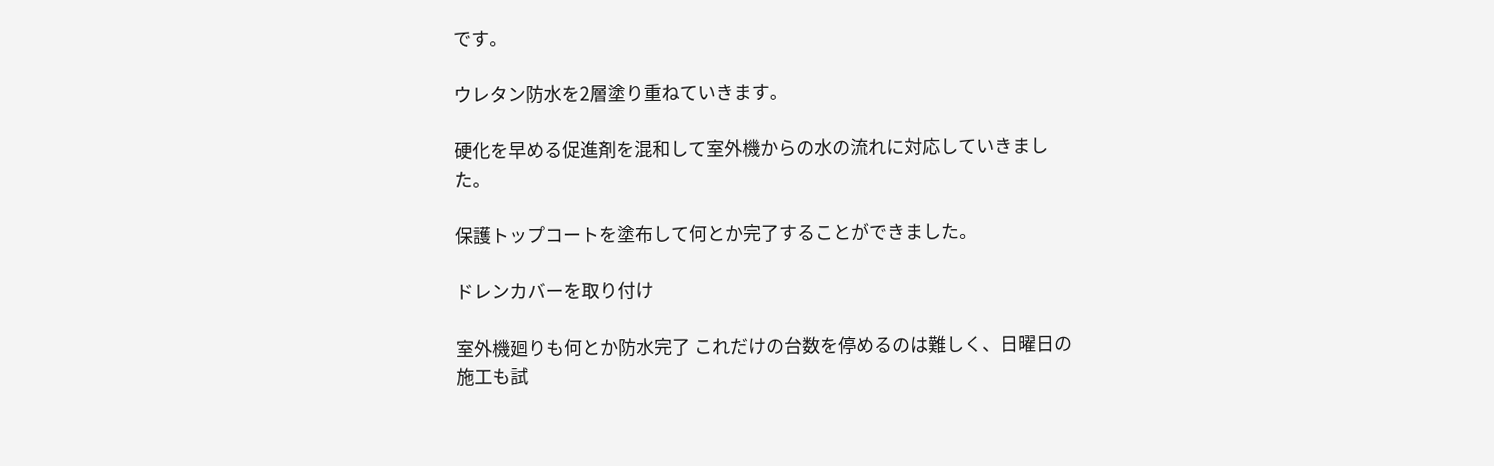です。

ウレタン防水を2層塗り重ねていきます。

硬化を早める促進剤を混和して室外機からの水の流れに対応していきました。

保護トップコートを塗布して何とか完了することができました。

ドレンカバーを取り付け

室外機廻りも何とか防水完了 これだけの台数を停めるのは難しく、日曜日の施工も試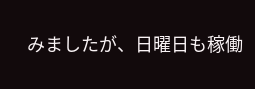みましたが、日曜日も稼働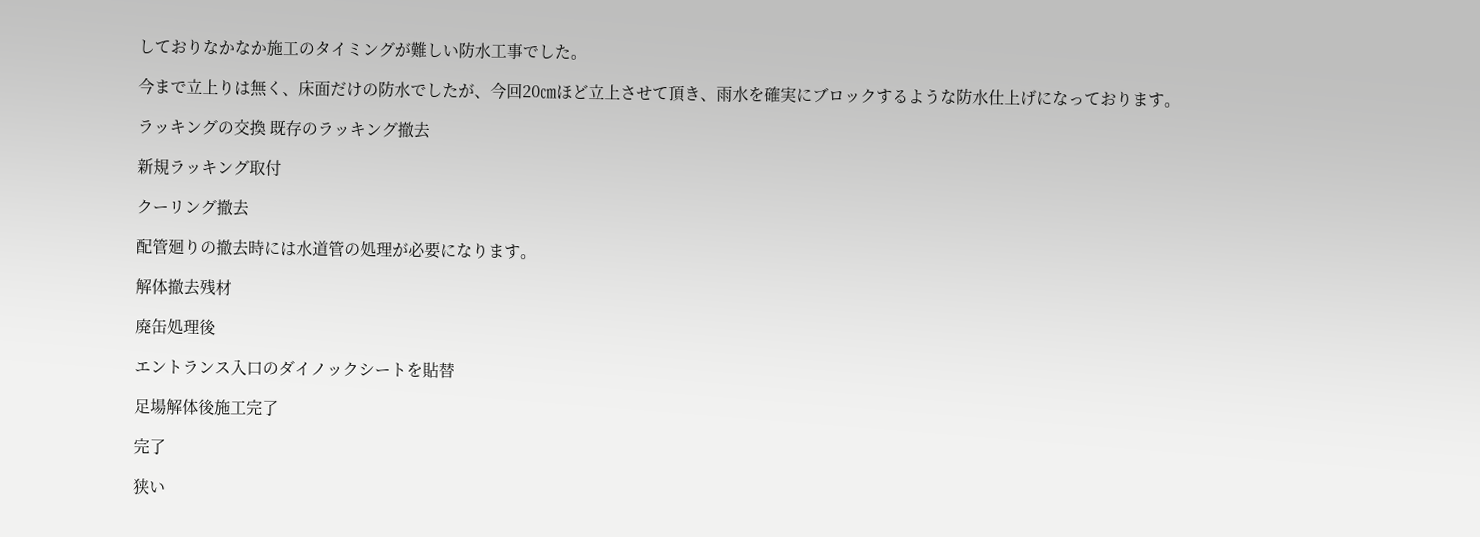しておりなかなか施工のタイミングが難しい防水工事でした。

今まで立上りは無く、床面だけの防水でしたが、今回20㎝ほど立上させて頂き、雨水を確実にブロックするような防水仕上げになっております。

ラッキングの交換 既存のラッキング撤去

新規ラッキング取付

クーリング撤去

配管廻りの撤去時には水道管の処理が必要になります。

解体撤去残材

廃缶処理後

エントランス入口のダイノックシートを貼替

足場解体後施工完了

完了

狭い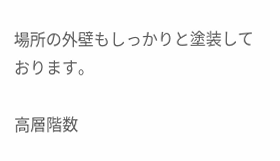場所の外壁もしっかりと塗装しております。

高層階数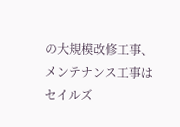の大規模改修工事、メンテナンス工事はセイルズ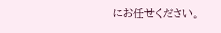にお任せください。